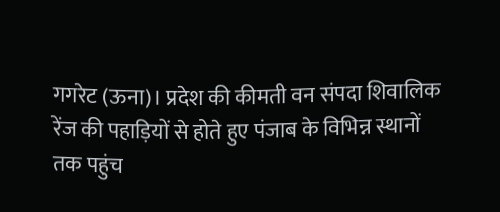गगरेट (ऊना)। प्रदेश की कीमती वन संपदा शिवालिक रेंज की पहाड़ियों से होते हुए पंजाब के विभिन्न स्थानों तक पहुंच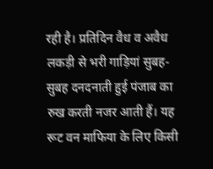रही है। प्रतिदिन वैध व अवैध लकड़ी से भरी गाड़ियां सुबह-सुबह दनदनाती हुई पंजाब का रुख करती नजर आती हैं। यह रूट वन माफिया के लिए किसी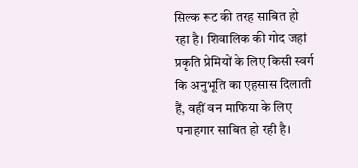सिल्क रूट की तरह साबित हो रहा है। शिवालिक की गोद जहां प्रकृति प्रेमियों के लिए किसी स्वर्ग कि अनुभूति का एहसास दिलाती हैं, वहीं वन माफिया के लिए पनाहगार साबित हो रही है।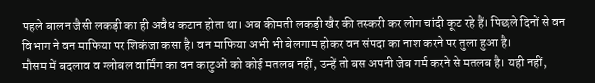पहले बालन जैसी लकड़ी का ही अवैध कटान होता था। अब कीमती लकड़ी खैर की तस्करी कर लोग चांदी कूट रहे हैं। पिछले दिनों से वन विभाग ने वन माफिया पर शिकंजा कसा है। वन माफिया अभी भी बेलगाम होकर वन संपदा का नाश करने पर तुला हुआ है।
मौसम में बदलाव व ग्लोबल वार्मिंग का वन काटुओं को कोई मतलब नहीं, उन्हें तो बस अपनी जेब गर्म करने से मतलब है। यही नहीं,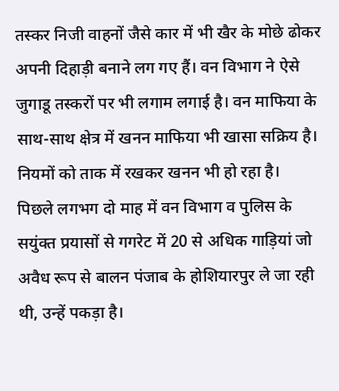तस्कर निजी वाहनों जैसे कार में भी खैर के मोछे ढोकर अपनी दिहाड़ी बनाने लग गए हैं। वन विभाग ने ऐसे जुगाडू तस्करों पर भी लगाम लगाई है। वन माफिया के साथ-साथ क्षेत्र में खनन माफिया भी खासा सक्रिय है। नियमों को ताक में रखकर खनन भी हो रहा है।
पिछले लगभग दो माह में वन विभाग व पुलिस के सयुंक्त प्रयासों से गगरेट में 20 से अधिक गाड़ियां जो अवैध रूप से बालन पंजाब के होशियारपुर ले जा रही थी, उन्हें पकड़ा है।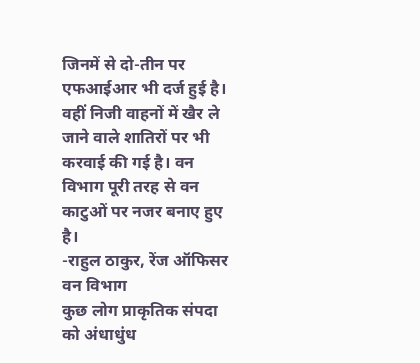जिनमें से दो-तीन पर एफआईआर भी दर्ज हुई है। वहीं निजी वाहनों में खैर ले जाने वाले शातिरों पर भी करवाई की गई है। वन विभाग पूरी तरह से वन काटुओं पर नजर बनाए हुए है।
-राहुल ठाकुर, रेंज ऑफिसर वन विभाग
कुछ लोग प्राकृतिक संपदा को अंधाधुंध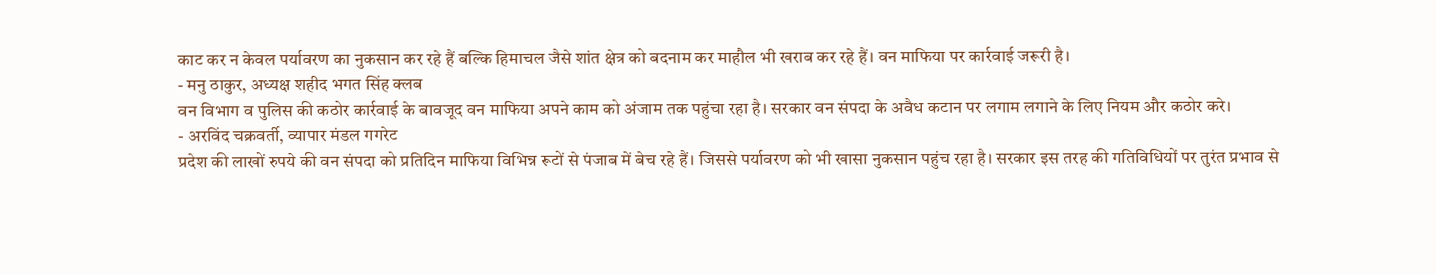काट कर न केवल पर्यावरण का नुकसान कर रहे हैं बल्कि हिमाचल जैसे शांत क्षेत्र को बदनाम कर माहौल भी खराब कर रहे हैं। वन माफिया पर कार्रवाई जरूरी है।
- मनु ठाकुर, अध्यक्ष शहीद भगत सिंह क्लब
वन विभाग व पुलिस की कठोर कार्रवाई के बावजूद वन माफिया अपने काम को अंजाम तक पहुंचा रहा है। सरकार वन संपदा के अवैध कटान पर लगाम लगाने के लिए नियम और कठोर करे।
- अरविंद चक्रवर्ती, व्यापार मंडल गगरेट
प्रदेश की लाखों रुपये की वन संपदा को प्रतिदिन माफिया विभिन्न रूटों से पंजाब में बेच रहे हैं। जिससे पर्यावरण को भी खासा नुकसान पहुंच रहा है। सरकार इस तरह की गतिविधियों पर तुरंत प्रभाव से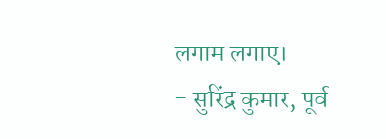लगाम लगाए।
- सुरिंद्र कुमार, पूर्व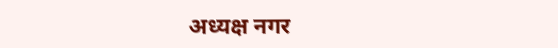अध्यक्ष नगर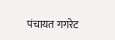पंचायत गगरेट